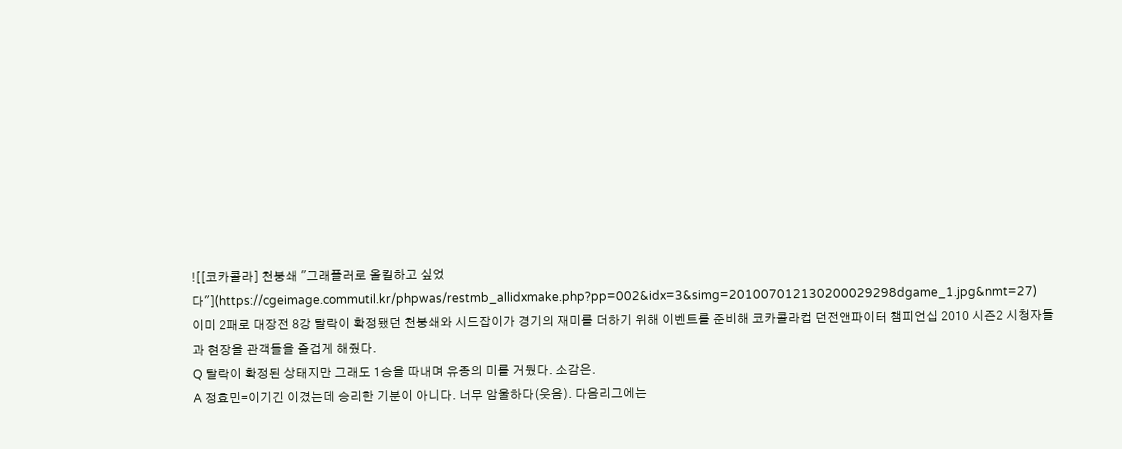![[코카콜라] 천붕쇄 "그래플러로 올킬하고 싶었다"](https://cgeimage.commutil.kr/phpwas/restmb_allidxmake.php?pp=002&idx=3&simg=201007012130200029298dgame_1.jpg&nmt=27)
이미 2패로 대장전 8강 탈락이 확정됐던 천붕쇄와 시드잡이가 경기의 재미를 더하기 위해 이벤트를 준비해 코카콜라컵 던전앤파이터 챔피언십 2010 시즌2 시청자들과 현장을 관객들을 즐겁게 해줬다.
Q 탈락이 확정된 상태지만 그래도 1승을 따내며 유종의 미를 거뒀다. 소감은.
A 정효민=이기긴 이겼는데 승리한 기분이 아니다. 너무 암울하다(웃음). 다음리그에는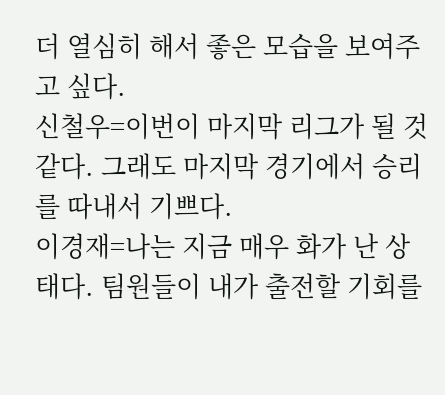더 열심히 해서 좋은 모습을 보여주고 싶다.
신철우=이번이 마지막 리그가 될 것 같다. 그래도 마지막 경기에서 승리를 따내서 기쁘다.
이경재=나는 지금 매우 화가 난 상태다. 팀원들이 내가 출전할 기회를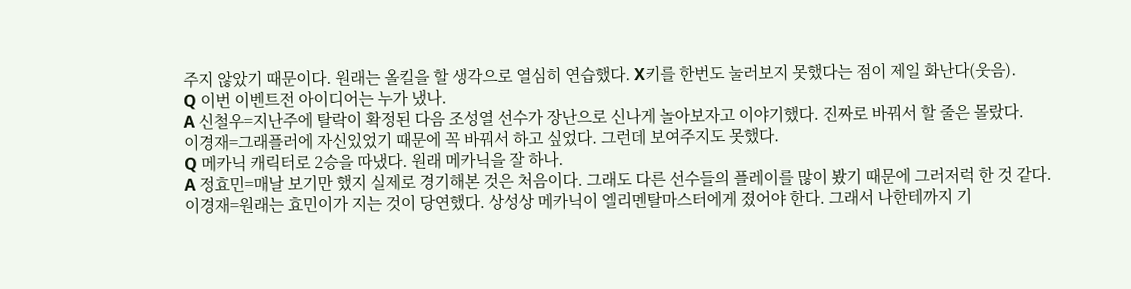주지 않았기 때문이다. 원래는 올킬을 할 생각으로 열심히 연습했다. X키를 한번도 눌러보지 못했다는 점이 제일 화난다(웃음).
Q 이번 이벤트전 아이디어는 누가 냈나.
A 신철우=지난주에 탈락이 확정된 다음 조성열 선수가 장난으로 신나게 놀아보자고 이야기했다. 진짜로 바꿔서 할 줄은 몰랐다.
이경재=그래플러에 자신있었기 때문에 꼭 바꿔서 하고 싶었다. 그런데 보여주지도 못했다.
Q 메카닉 캐릭터로 2승을 따냈다. 원래 메카닉을 잘 하나.
A 정효민=매날 보기만 했지 실제로 경기해본 것은 처음이다. 그래도 다른 선수들의 플레이를 많이 봤기 때문에 그러저럭 한 것 같다.
이경재=원래는 효민이가 지는 것이 당연했다. 상성상 메카닉이 엘리멘탈마스터에게 졌어야 한다. 그래서 나한테까지 기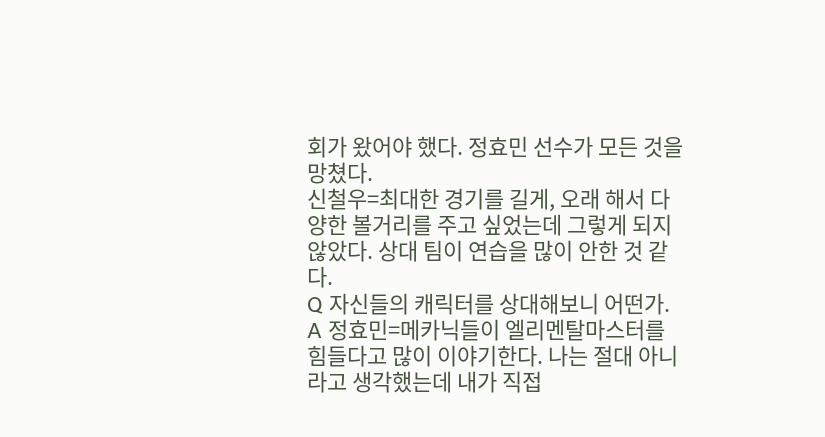회가 왔어야 했다. 정효민 선수가 모든 것을 망쳤다.
신철우=최대한 경기를 길게, 오래 해서 다양한 볼거리를 주고 싶었는데 그렇게 되지 않았다. 상대 팀이 연습을 많이 안한 것 같다.
Q 자신들의 캐릭터를 상대해보니 어떤가.
A 정효민=메카닉들이 엘리멘탈마스터를 힘들다고 많이 이야기한다. 나는 절대 아니라고 생각했는데 내가 직접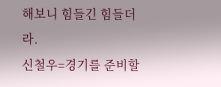해보니 힘들긴 힘들더라.
신철우=경기를 준비할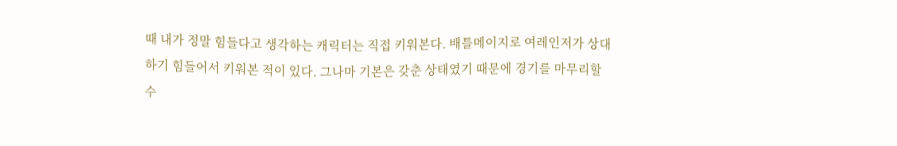때 내가 정말 힘들다고 생각하는 캐릭터는 직접 키워본다. 배틀메이지로 여레인저가 상대하기 힘들어서 키워본 적이 있다. 그나마 기본은 갖춘 상태였기 때문에 경기를 마무리할 수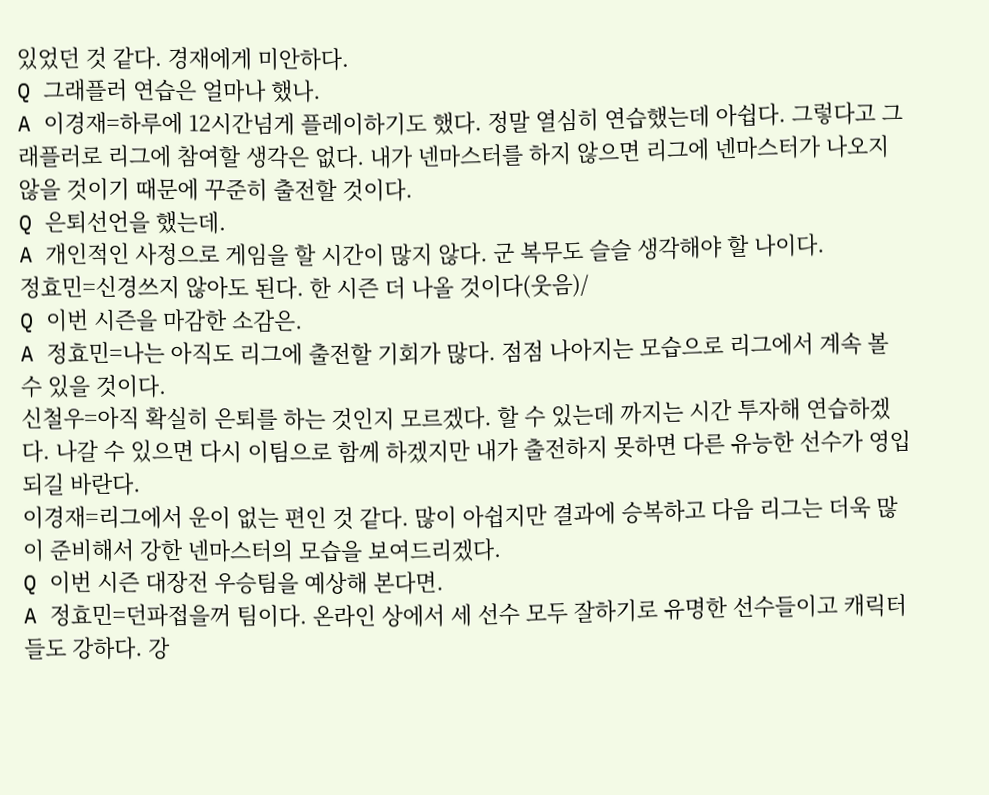있었던 것 같다. 경재에게 미안하다.
Q 그래플러 연습은 얼마나 했나.
A 이경재=하루에 12시간넘게 플레이하기도 했다. 정말 열심히 연습했는데 아쉽다. 그렇다고 그래플러로 리그에 참여할 생각은 없다. 내가 넨마스터를 하지 않으면 리그에 넨마스터가 나오지 않을 것이기 때문에 꾸준히 출전할 것이다.
Q 은퇴선언을 했는데.
A 개인적인 사정으로 게임을 할 시간이 많지 않다. 군 복무도 슬슬 생각해야 할 나이다.
정효민=신경쓰지 않아도 된다. 한 시즌 더 나올 것이다(웃음)/
Q 이번 시즌을 마감한 소감은.
A 정효민=나는 아직도 리그에 출전할 기회가 많다. 점점 나아지는 모습으로 리그에서 계속 볼 수 있을 것이다.
신철우=아직 확실히 은퇴를 하는 것인지 모르겠다. 할 수 있는데 까지는 시간 투자해 연습하겠다. 나갈 수 있으면 다시 이팀으로 함께 하겠지만 내가 출전하지 못하면 다른 유능한 선수가 영입되길 바란다.
이경재=리그에서 운이 없는 편인 것 같다. 많이 아쉽지만 결과에 승복하고 다음 리그는 더욱 많이 준비해서 강한 넨마스터의 모습을 보여드리겠다.
Q 이번 시즌 대장전 우승팀을 예상해 본다면.
A 정효민=던파접을꺼 팀이다. 온라인 상에서 세 선수 모두 잘하기로 유명한 선수들이고 캐릭터들도 강하다. 강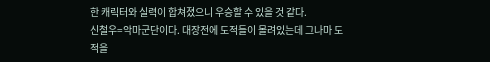한 캐릭터와 실력이 합쳐졌으니 우승할 수 있을 것 같다.
신철우=악마군단이다. 대장전에 도적들이 몰려있는데 그나마 도적을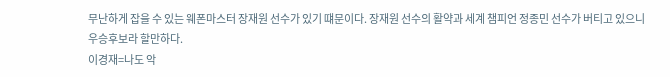무난하게 잡을 수 있는 웨폰마스터 장재원 선수가 있기 떄문이다. 장재원 선수의 활약과 세계 챔피언 정종민 선수가 버티고 있으니 우승후보라 할만하다.
이경재=나도 악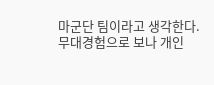마군단 팀이라고 생각한다. 무대경험으로 보나 개인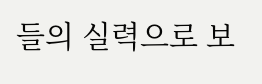들의 실력으로 보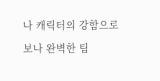나 캐릭터의 강함으로 보나 완벽한 팀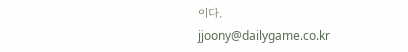이다.
jjoony@dailygame.co.kr